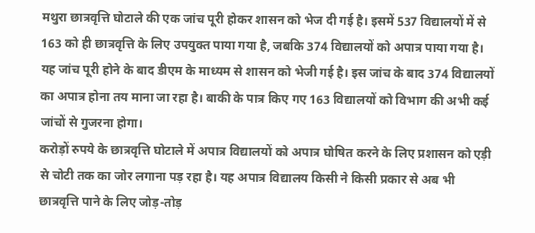मथुरा छात्रवृत्ति घोटाले की एक जांच पूरी होकर शासन को भेज दी गई है। इसमें 537 विद्यालयों में से 163 को ही छात्रवृत्ति के लिए उपयुक्त पाया गया है, जबकि 374 विद्यालयों को अपात्र पाया गया है। यह जांच पूरी होने के बाद डीएम के माध्यम से शासन को भेजी गई है। इस जांच के बाद 374 विद्यालयों का अपात्र होना तय माना जा रहा है। बाकी के पात्र किए गए 163 विद्यालयों को विभाग की अभी कई जांचों से गुजरना होगा।
करोड़ों रुपये के छात्रवृत्ति घोटाले में अपात्र विद्यालयों को अपात्र घोषित करने के लिए प्रशासन को एड़ी से चोटी तक का जोर लगाना पड़ रहा है। यह अपात्र विद्यालय किसी ने किसी प्रकार से अब भी छात्रवृत्ति पाने के लिए जोड़-तोड़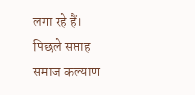लगा रहे हैं।
पिछले सप्ताह समाज कल्याण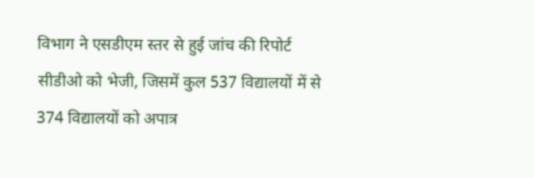विभाग ने एसडीएम स्तर से हुई जांच की रिपोर्ट सीडीओ को भेजी, जिसमें कुल 537 विद्यालयों में से 374 विद्यालयों को अपात्र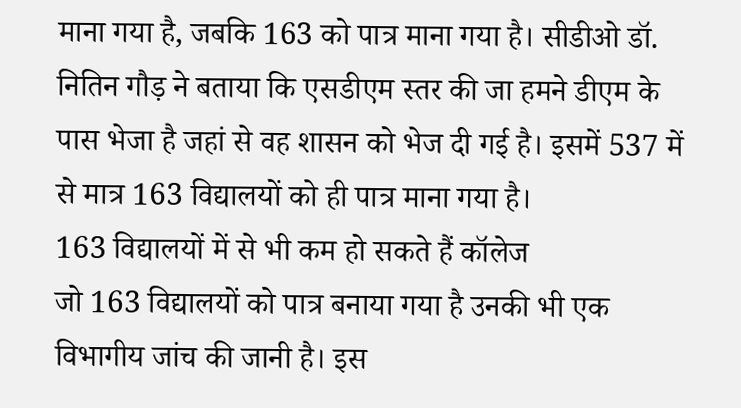माना गया है, जबकि 163 को पात्र माना गया है। सीडीओ डॉ. नितिन गौड़ ने बताया कि एसडीएम स्तर की जा हमने डीएम के पास भेजा है जहां से वह शासन को भेज दी गई है। इसमें 537 में से मात्र 163 विद्यालयों को ही पात्र माना गया है।
163 विद्यालयों में से भी कम हो सकते हैं कॉलेज
जो 163 विद्यालयों को पात्र बनाया गया है उनकी भी एक विभागीय जांच की जानी है। इस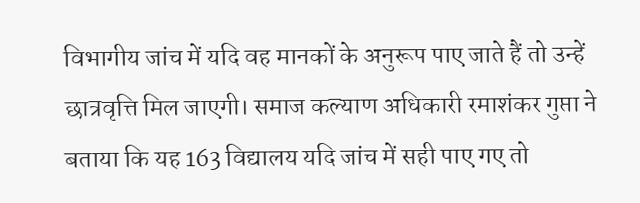विभागीय जांच में यदि वह मानकों के अनुरूप पाए जाते हैं तो उन्हें छात्रवृत्ति मिल जाएगी। समाज कल्याण अधिकारी रमाशंकर गुप्ता ने बताया कि यह 163 विद्यालय यदि जांच में सही पाए गए तो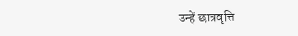उन्हें छात्रवृत्ति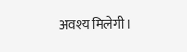अवश्य मिलेगी।